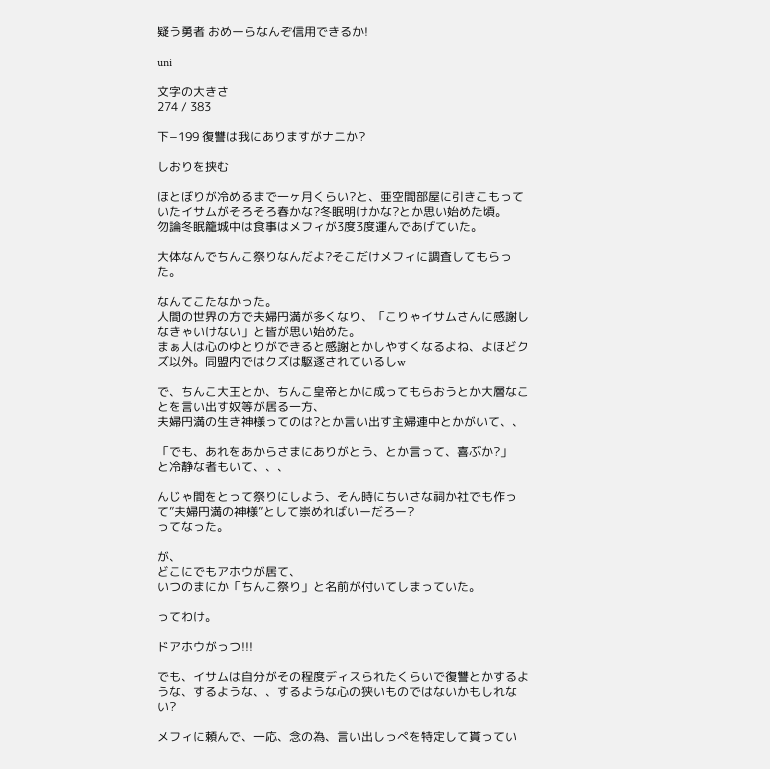疑う勇者 おめーらなんぞ信用できるか!

uni

文字の大きさ
274 / 383

下−199 復讐は我にありますがナニか?

しおりを挟む

ほとぼりが冷めるまで一ヶ月くらい?と、亜空間部屋に引きこもっていたイサムがそろそろ春かな?冬眠明けかな?とか思い始めた頃。
勿論冬眠籠城中は食事はメフィが3度3度運んであげていた。

大体なんでちんこ祭りなんだよ?そこだけメフィに調査してもらった。

なんてこたなかった。
人間の世界の方で夫婦円満が多くなり、「こりゃイサムさんに感謝しなきゃいけない」と皆が思い始めた。
まぁ人は心のゆとりができると感謝とかしやすくなるよね、よほどクズ以外。同盟内ではクズは駆逐されているしw

で、ちんこ大王とか、ちんこ皇帝とかに成ってもらおうとか大層なことを言い出す奴等が居る一方、
夫婦円満の生き神様ってのは?とか言い出す主婦連中とかがいて、、

「でも、あれをあからさまにありがとう、とか言って、喜ぶか?」
と冷静な者もいて、、、

んじゃ間をとって祭りにしよう、そん時にちいさな祠か社でも作って”夫婦円満の神様”として崇めればいーだろー?
ってなった。

が、
どこにでもアホウが居て、
いつのまにか「ちんこ祭り」と名前が付いてしまっていた。

ってわけ。

ドアホウがっつ!!!

でも、イサムは自分がその程度ディスられたくらいで復讐とかするような、するような、、するような心の狭いものではないかもしれない?

メフィに頼んで、一応、念の為、言い出しっぺを特定して貰ってい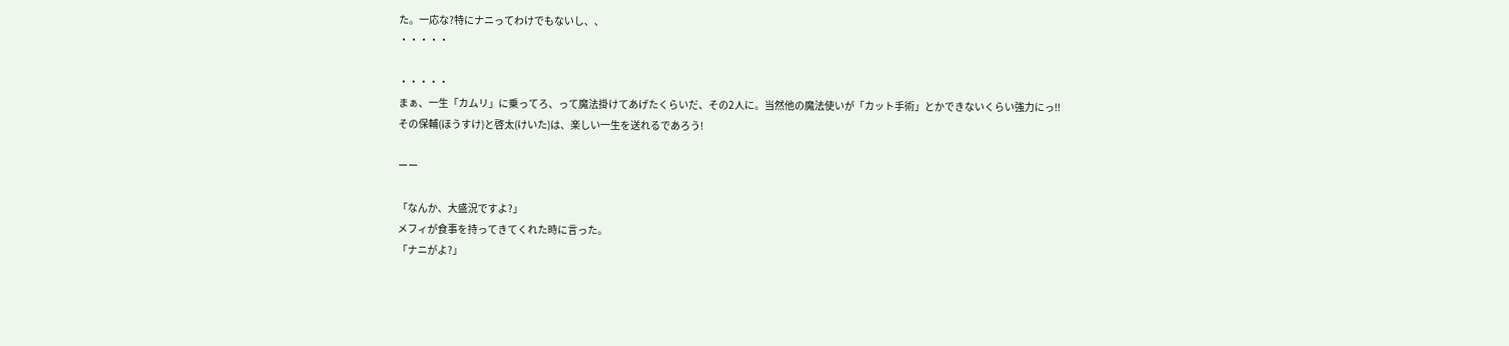た。一応な?特にナニってわけでもないし、、
・・・・・

・・・・・
まぁ、一生「カムリ」に乗ってろ、って魔法掛けてあげたくらいだ、その2人に。当然他の魔法使いが「カット手術」とかできないくらい強力にっ!!
その保輔(ほうすけ)と啓太(けいた)は、楽しい一生を送れるであろう!

ーー

「なんか、大盛況ですよ?」
メフィが食事を持ってきてくれた時に言った。
「ナニがよ?」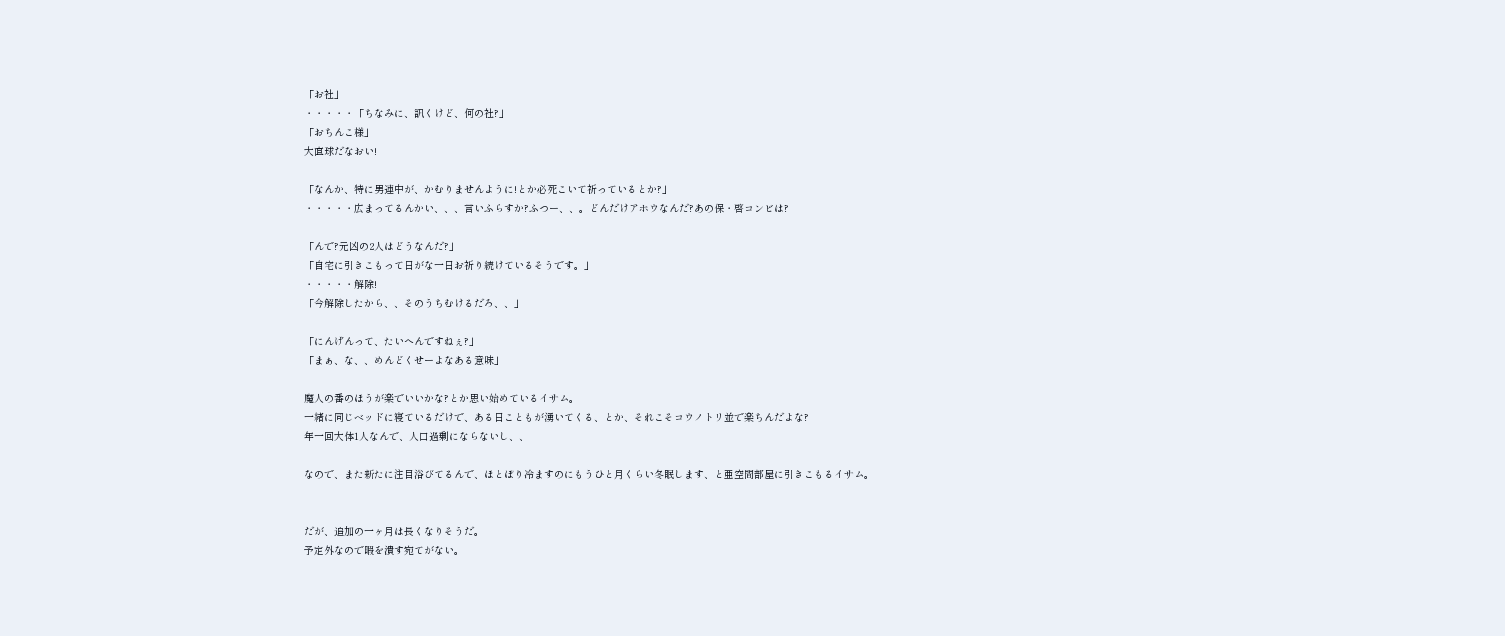「お社」
・・・・・「ちなみに、訊くけど、何の社?」
「おちんこ様」
大直球だなおい!

「なんか、特に男連中が、かむりませんように!とか必死こいて祈っているとか?」
・・・・・広まってるんかい、、、言いふらすか?ふつー、、。どんだけアホウなんだ?あの保・啓コンビは?

「んで?元凶の2人はどうなんだ?」
「自宅に引きこもって日がな一日お祈り続けているそうです。」
・・・・・解除!
「今解除したから、、そのうちむけるだろ、、」

「にんげんって、たいへんですねぇ?」
「まぁ、な、、めんどくせーよなある意味」

魔人の番のほうが楽でいいかな?とか思い始めているイサム。
一緒に同じベッドに寝ているだけで、ある日こともが湧いてくる、とか、それこそコウノトリ並で楽ちんだよな?
年一回大体1人なんで、人口過剰にならないし、、

なので、また新たに注目浴びてるんで、ほとぼり冷ますのにもうひと月くらい冬眠します、と亜空間部屋に引きこもるイサム。


だが、追加の一ヶ月は長くなりそうだ。
予定外なので暇を潰す宛てがない。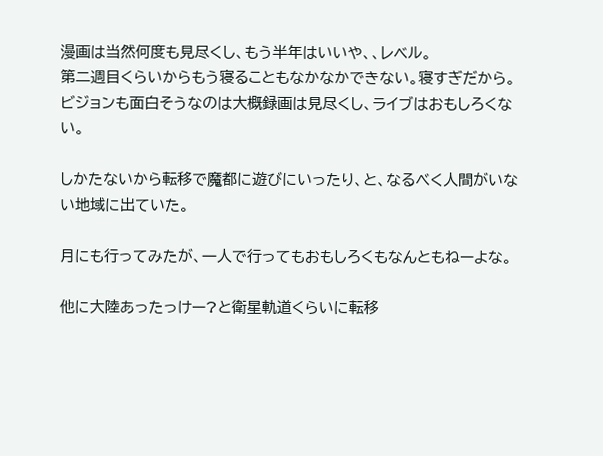漫画は当然何度も見尽くし、もう半年はいいや、、レベル。
第二週目くらいからもう寝ることもなかなかできない。寝すぎだから。
ビジョンも面白そうなのは大概録画は見尽くし、ライブはおもしろくない。

しかたないから転移で魔都に遊びにいったり、と、なるべく人間がいない地域に出ていた。

月にも行ってみたが、一人で行ってもおもしろくもなんともねーよな。

他に大陸あったっけー?と衛星軌道くらいに転移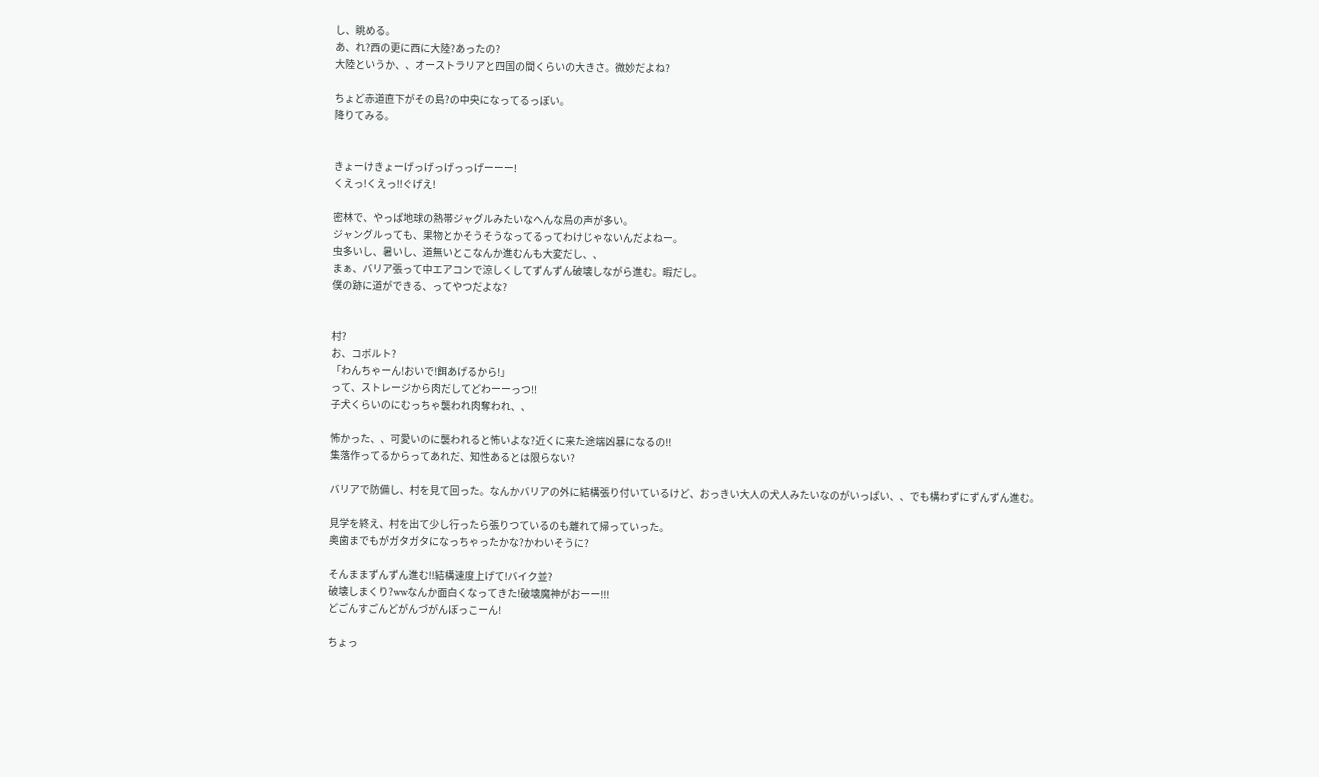し、眺める。
あ、れ?西の更に西に大陸?あったの?
大陸というか、、オーストラリアと四国の間くらいの大きさ。微妙だよね?

ちょど赤道直下がその島?の中央になってるっぽい。
降りてみる。


きょーけきょーげっげっげっっげーーー!
くえっ!くえっ!!ぐげえ!

密林で、やっぱ地球の熱帯ジャグルみたいなへんな鳥の声が多い。
ジャングルっても、果物とかそうそうなってるってわけじゃないんだよねー。
虫多いし、暑いし、道無いとこなんか進むんも大変だし、、
まぁ、バリア張って中エアコンで涼しくしてずんずん破壊しながら進む。暇だし。
僕の跡に道ができる、ってやつだよな?


村?
お、コボルト?
「わんちゃーん!おいで!餌あげるから!」
って、ストレージから肉だしてどわーーっつ!!
子犬くらいのにむっちゃ襲われ肉奪われ、、

怖かった、、可愛いのに襲われると怖いよな?近くに来た途端凶暴になるの!!
集落作ってるからってあれだ、知性あるとは限らない?

バリアで防備し、村を見て回った。なんかバリアの外に結構張り付いているけど、おっきい大人の犬人みたいなのがいっぱい、、でも構わずにずんずん進む。

見学を終え、村を出て少し行ったら張りつているのも離れて帰っていった。
奥歯までもがガタガタになっちゃったかな?かわいそうに?

そんままずんずん進む!!結構速度上げて!バイク並?
破壊しまくり?wwなんか面白くなってきた!破壊魔神がおーー!!!
どごんすごんどがんづがんぼっこーん!

ちょっ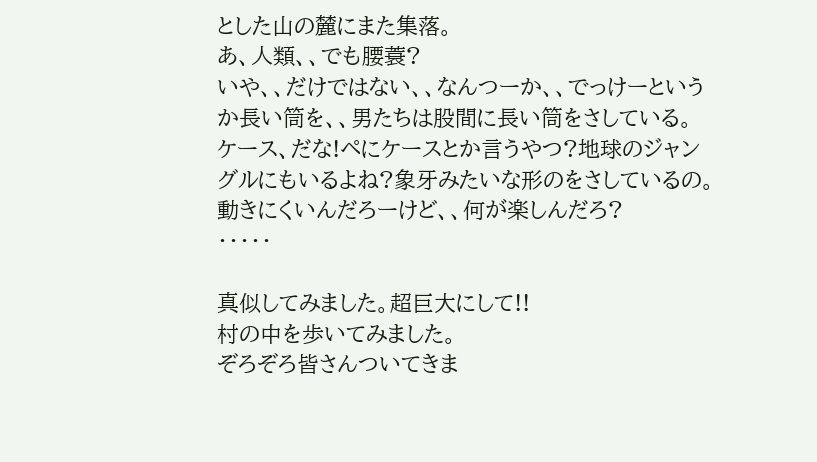とした山の麓にまた集落。
あ、人類、、でも腰蓑?
いや、、だけではない、、なんつーか、、でっけーというか長い筒を、、男たちは股間に長い筒をさしている。
ケース、だな!ペにケースとか言うやつ?地球のジャングルにもいるよね?象牙みたいな形のをさしているの。
動きにくいんだろーけど、、何が楽しんだろ?
・・・・・

真似してみました。超巨大にして!!
村の中を歩いてみました。
ぞろぞろ皆さんついてきま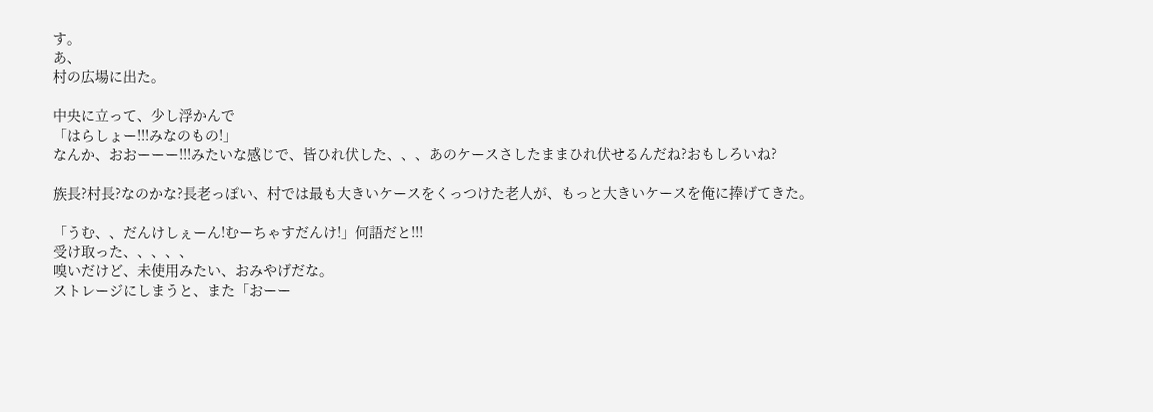す。
あ、
村の広場に出た。

中央に立って、少し浮かんで
「はらしょー!!!みなのもの!」
なんか、おおーーー!!!みたいな感じで、皆ひれ伏した、、、あのケースさしたままひれ伏せるんだね?おもしろいね?

族長?村長?なのかな?長老っぽい、村では最も大きいケースをくっつけた老人が、もっと大きいケースを俺に捧げてきた。

「うむ、、だんけしぇーん!むーちゃすだんけ!」何語だと!!!
受け取った、、、、、
嗅いだけど、未使用みたい、おみやげだな。
ストレージにしまうと、また「おーー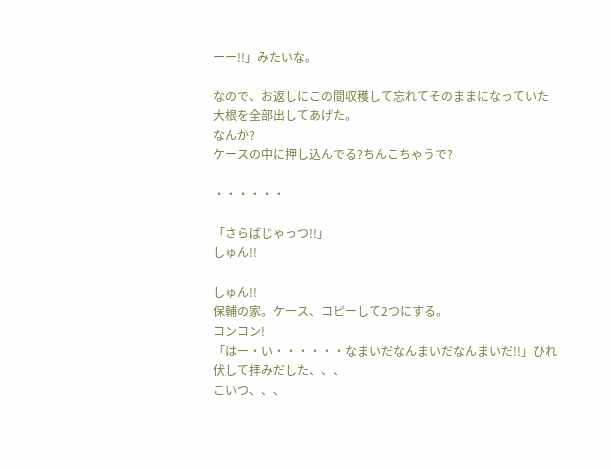ーー!!」みたいな。

なので、お返しにこの間収穫して忘れてそのままになっていた大根を全部出してあげた。
なんか?
ケースの中に押し込んでる?ちんこちゃうで?

・・・・・・

「さらばじゃっつ!!」
しゅん!!

しゅん!!
保輔の家。ケース、コピーして2つにする。
コンコン!
「はー・い・・・・・・なまいだなんまいだなんまいだ!!」ひれ伏して拝みだした、、、
こいつ、、、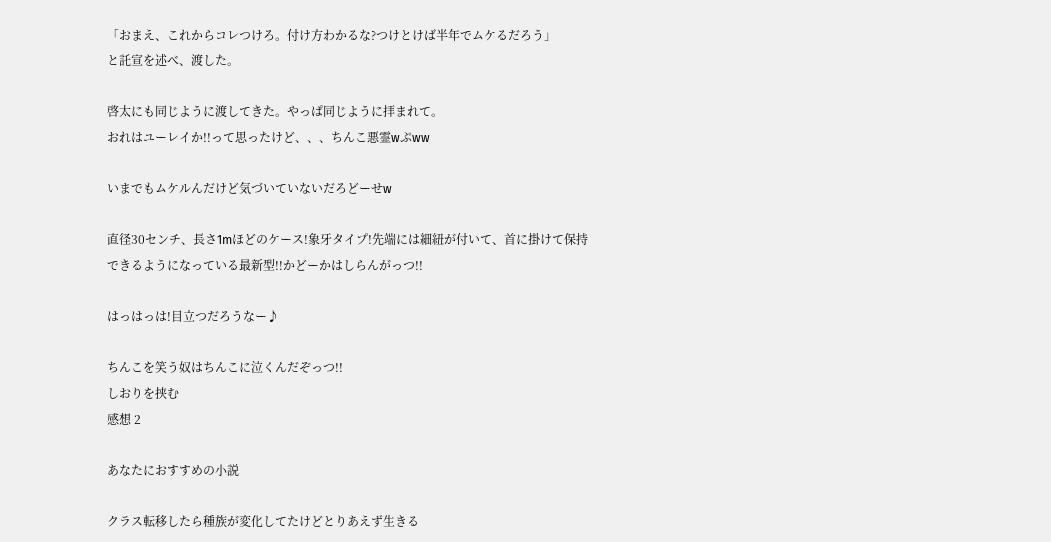「おまえ、これからコレつけろ。付け方わかるな?つけとけば半年でムケるだろう」
と託宣を述べ、渡した。

啓太にも同じように渡してきた。やっぱ同じように拝まれて。
おれはユーレイか!!って思ったけど、、、ちんこ悪霊wぷww

いまでもムケルんだけど気づいていないだろどーせw

直径30センチ、長さ1mほどのケース!象牙タイプ!先端には細紐が付いて、首に掛けて保持できるようになっている最新型!!かどーかはしらんがっつ!!

はっはっは!目立つだろうなー♪

ちんこを笑う奴はちんこに泣くんだぞっつ!!
しおりを挟む
感想 2

あなたにおすすめの小説

クラス転移したら種族が変化してたけどとりあえず生きる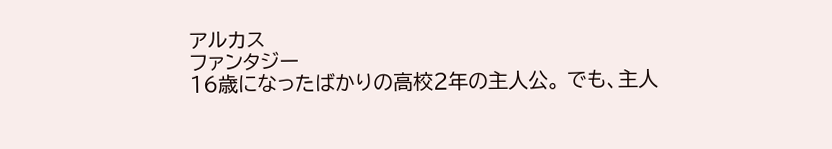アルカス
ファンタジー
16歳になったばかりの高校2年の主人公。 でも、主人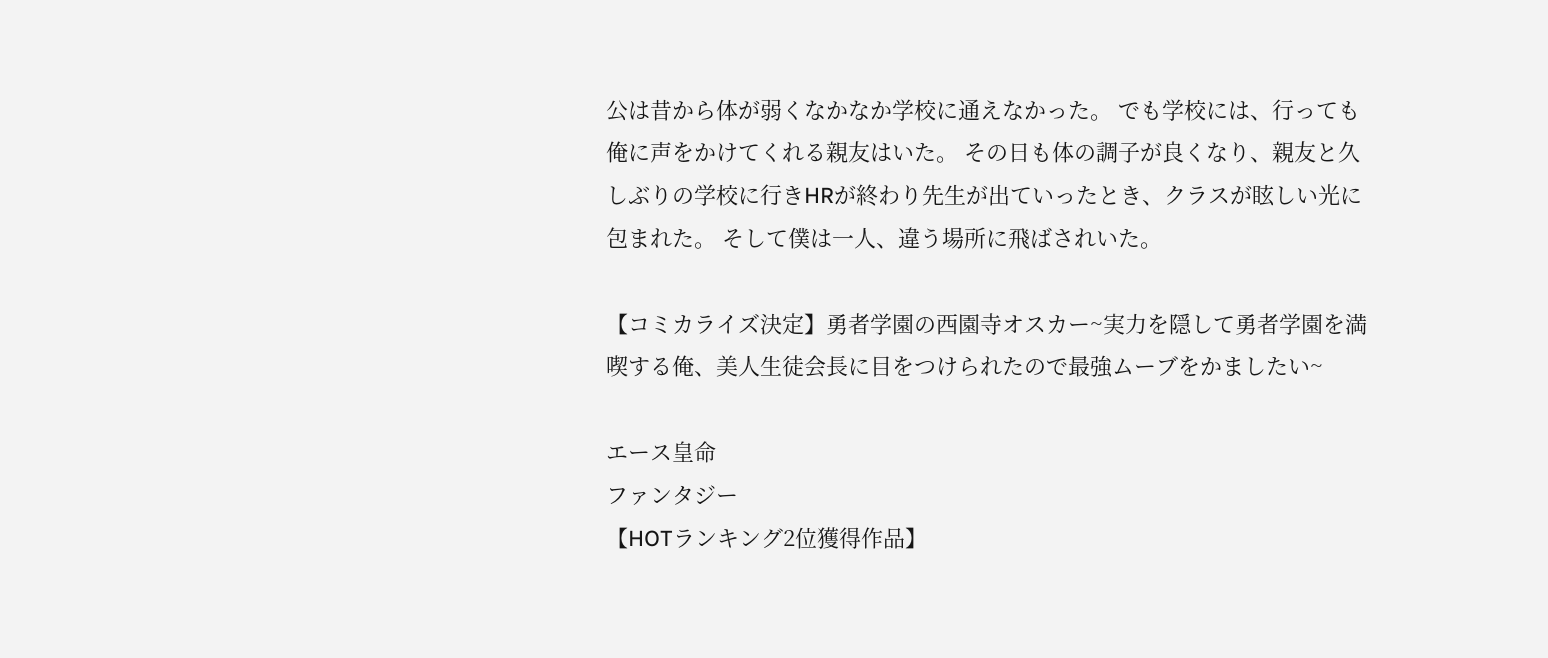公は昔から体が弱くなかなか学校に通えなかった。 でも学校には、行っても俺に声をかけてくれる親友はいた。 その日も体の調子が良くなり、親友と久しぶりの学校に行きHRが終わり先生が出ていったとき、クラスが眩しい光に包まれた。 そして僕は一人、違う場所に飛ばされいた。

【コミカライズ決定】勇者学園の西園寺オスカー~実力を隠して勇者学園を満喫する俺、美人生徒会長に目をつけられたので最強ムーブをかましたい~

エース皇命
ファンタジー
【HOTランキング2位獲得作品】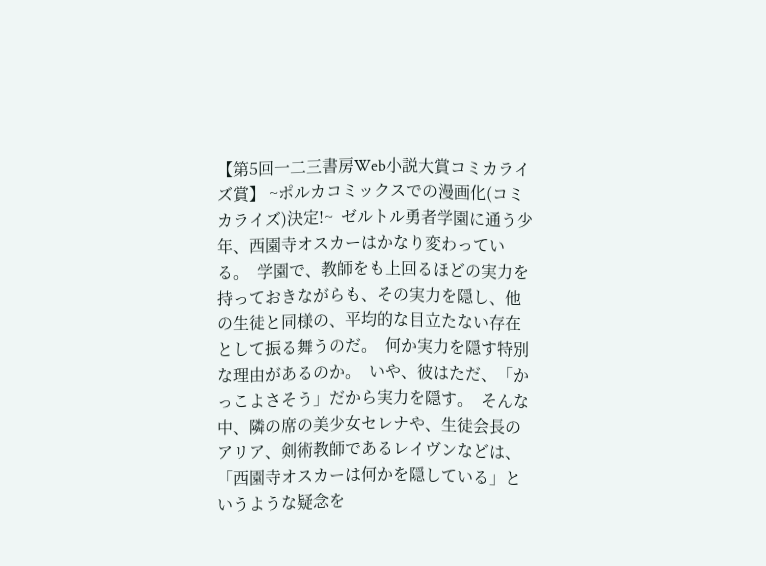【第5回一二三書房Web小説大賞コミカライズ賞】 ~ポルカコミックスでの漫画化(コミカライズ)決定!~  ゼルトル勇者学園に通う少年、西園寺オスカーはかなり変わっている。  学園で、教師をも上回るほどの実力を持っておきながらも、その実力を隠し、他の生徒と同様の、平均的な目立たない存在として振る舞うのだ。  何か実力を隠す特別な理由があるのか。  いや、彼はただ、「かっこよさそう」だから実力を隠す。  そんな中、隣の席の美少女セレナや、生徒会長のアリア、剣術教師であるレイヴンなどは、「西園寺オスカーは何かを隠している」というような疑念を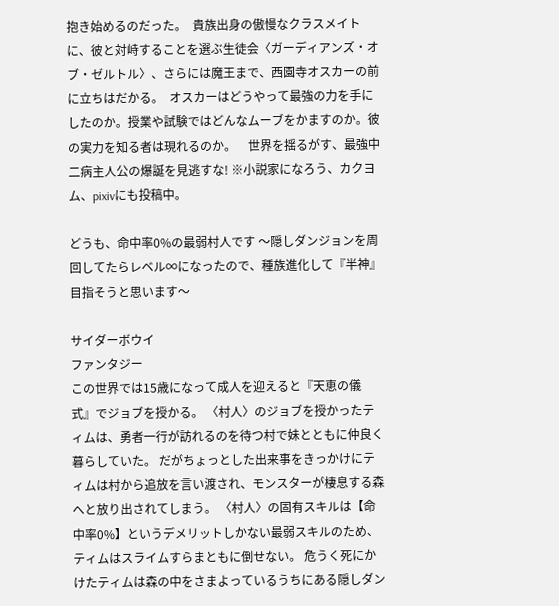抱き始めるのだった。  貴族出身の傲慢なクラスメイトに、彼と対峙することを選ぶ生徒会〈ガーディアンズ・オブ・ゼルトル〉、さらには魔王まで、西園寺オスカーの前に立ちはだかる。  オスカーはどうやって最強の力を手にしたのか。授業や試験ではどんなムーブをかますのか。彼の実力を知る者は現れるのか。    世界を揺るがす、最強中二病主人公の爆誕を見逃すな! ※小説家になろう、カクヨム、pixivにも投稿中。

どうも、命中率0%の最弱村人です 〜隠しダンジョンを周回してたらレベル∞になったので、種族進化して『半神』目指そうと思います〜

サイダーボウイ
ファンタジー
この世界では15歳になって成人を迎えると『天恵の儀式』でジョブを授かる。 〈村人〉のジョブを授かったティムは、勇者一行が訪れるのを待つ村で妹とともに仲良く暮らしていた。 だがちょっとした出来事をきっかけにティムは村から追放を言い渡され、モンスターが棲息する森へと放り出されてしまう。 〈村人〉の固有スキルは【命中率0%】というデメリットしかない最弱スキルのため、ティムはスライムすらまともに倒せない。 危うく死にかけたティムは森の中をさまよっているうちにある隠しダン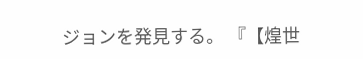ジョンを発見する。 『【煌世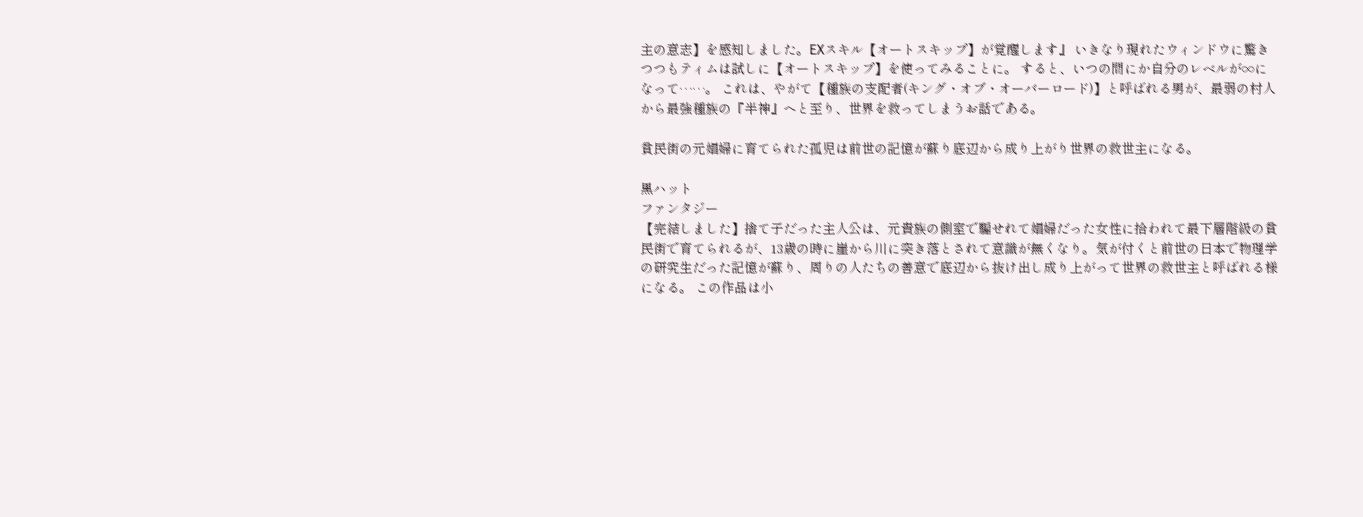主の意志】を感知しました。EXスキル【オートスキップ】が覚醒します』 いきなり現れたウィンドウに驚きつつもティムは試しに【オートスキップ】を使ってみることに。 すると、いつの間にか自分のレベルが∞になって……。 これは、やがて【種族の支配者(キング・オブ・オーバーロード)】と呼ばれる男が、最弱の村人から最強種族の『半神』へと至り、世界を救ってしまうお話である。

貧民街の元娼婦に育てられた孤児は前世の記憶が蘇り底辺から成り上がり世界の救世主になる。

黒ハット
ファンタジー
【完結しました】捨て子だった主人公は、元貴族の側室で騙せれて娼婦だった女性に拾われて最下層階級の貧民街で育てられるが、13歳の時に崖から川に突き落とされて意識が無くなり。気が付くと前世の日本で物理学の研究生だった記憶が蘇り、周りの人たちの善意で底辺から抜け出し成り上がって世界の救世主と呼ばれる様になる。 この作品は小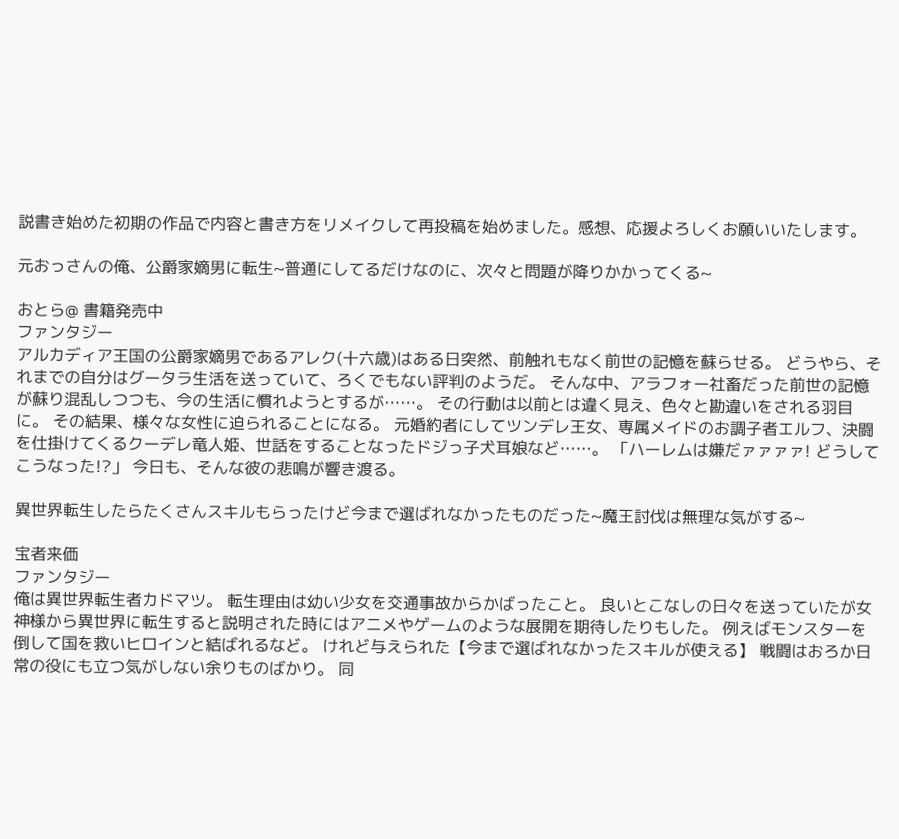説書き始めた初期の作品で内容と書き方をリメイクして再投稿を始めました。感想、応援よろしくお願いいたします。

元おっさんの俺、公爵家嫡男に転生~普通にしてるだけなのに、次々と問題が降りかかってくる~

おとら@ 書籍発売中
ファンタジー
アルカディア王国の公爵家嫡男であるアレク(十六歳)はある日突然、前触れもなく前世の記憶を蘇らせる。 どうやら、それまでの自分はグータラ生活を送っていて、ろくでもない評判のようだ。 そんな中、アラフォー社畜だった前世の記憶が蘇り混乱しつつも、今の生活に慣れようとするが……。 その行動は以前とは違く見え、色々と勘違いをされる羽目に。 その結果、様々な女性に迫られることになる。 元婚約者にしてツンデレ王女、専属メイドのお調子者エルフ、決闘を仕掛けてくるクーデレ竜人姫、世話をすることなったドジっ子犬耳娘など……。 「ハーレムは嫌だァァァァ! どうしてこうなった!?」 今日も、そんな彼の悲鳴が響き渡る。

異世界転生したらたくさんスキルもらったけど今まで選ばれなかったものだった~魔王討伐は無理な気がする~

宝者来価
ファンタジー
俺は異世界転生者カドマツ。 転生理由は幼い少女を交通事故からかばったこと。 良いとこなしの日々を送っていたが女神様から異世界に転生すると説明された時にはアニメやゲームのような展開を期待したりもした。 例えばモンスターを倒して国を救いヒロインと結ばれるなど。 けれど与えられた【今まで選ばれなかったスキルが使える】 戦闘はおろか日常の役にも立つ気がしない余りものばかり。 同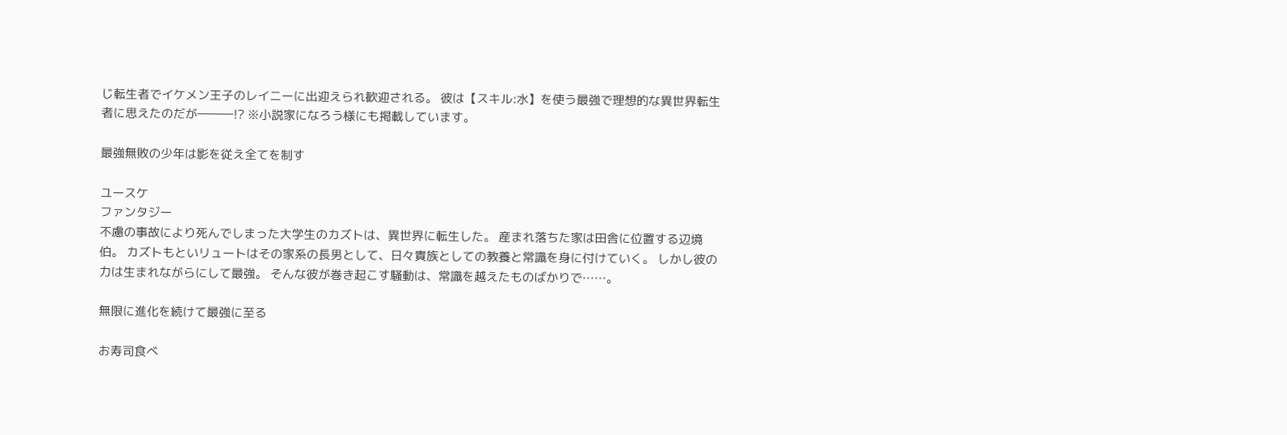じ転生者でイケメン王子のレイニーに出迎えられ歓迎される。 彼は【スキル:水】を使う最強で理想的な異世界転生者に思えたのだが―――!? ※小説家になろう様にも掲載しています。

最強無敗の少年は影を従え全てを制す

ユースケ
ファンタジー
不慮の事故により死んでしまった大学生のカズトは、異世界に転生した。 産まれ落ちた家は田舎に位置する辺境伯。 カズトもといリュートはその家系の長男として、日々貴族としての教養と常識を身に付けていく。 しかし彼の力は生まれながらにして最強。 そんな彼が巻き起こす騒動は、常識を越えたものばかりで……。

無限に進化を続けて最強に至る

お寿司食べ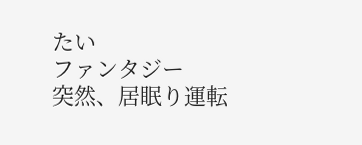たい
ファンタジー
突然、居眠り運転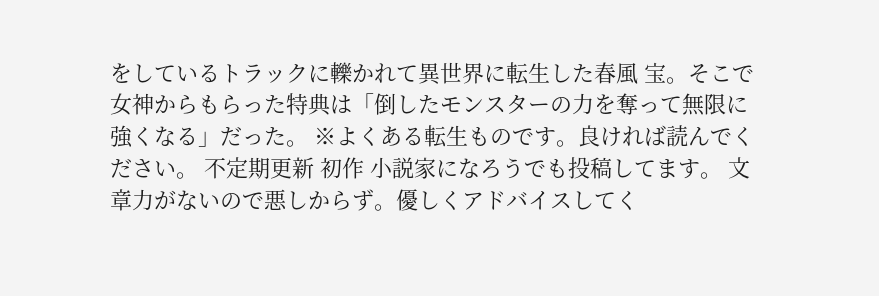をしているトラックに轢かれて異世界に転生した春風 宝。そこで女神からもらった特典は「倒したモンスターの力を奪って無限に強くなる」だった。 ※よくある転生ものです。良ければ読んでください。 不定期更新 初作 小説家になろうでも投稿してます。 文章力がないので悪しからず。優しくアドバイスしてく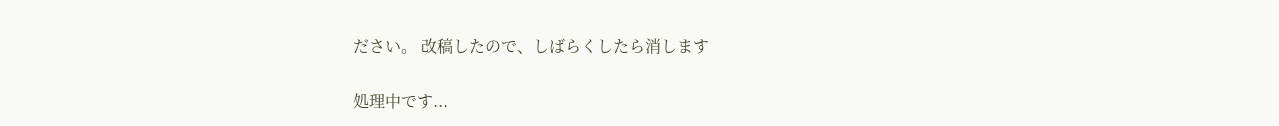ださい。 改稿したので、しばらくしたら消します

処理中です...